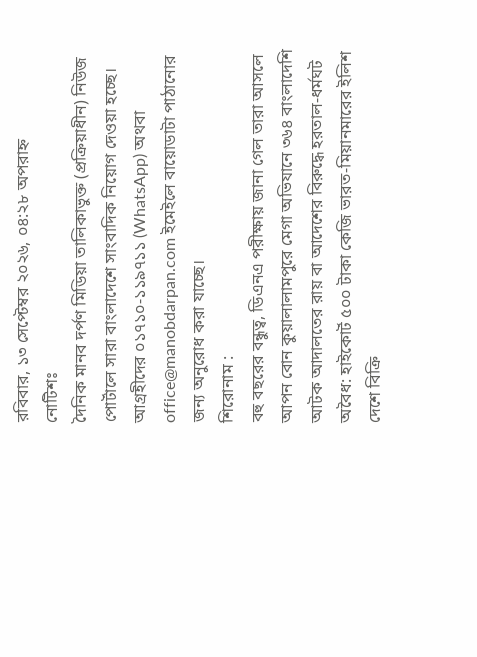রবিবার, ১৩ সেপ্টেম্বর ২০২৬, ০৪:২৮ অপরাহ্ন
নোটিশঃ
দৈনিক মানব দর্পণ মিডিয়া তালিকাভুক্ত (প্রক্রিয়াধীন) নিউজ পোর্টালে সারা বাংলাদেশে সাংবাদিক নিয়োগ দেওয়া হচ্ছে। আগ্রহীদের ০১৭১০-১১৯৭১১ (WhatsApp) অথবা office@manobdarpan.com ইমেইলে বায়োডাটা পাঠানোর জন্য অনুরোধ করা যাচ্ছে।
শিরোনাম :
বহু বছরের বন্ধুত্ব, ডিএনএ পরীক্ষায় জানা গেল তারা আসলে আপন বোন কুয়ালালামপুরে মেগা অভিযানে ৩৬৪ বাংলাদেশি আটক আদালতের রায় বা আদেশের বিরুদ্ধে হরতাল-ধর্মঘট অবৈধ: হাইকোর্ট ৫০০ টাকা কেজি ভারত-মিয়ানমারের ইলিশ দেশে বিক্রি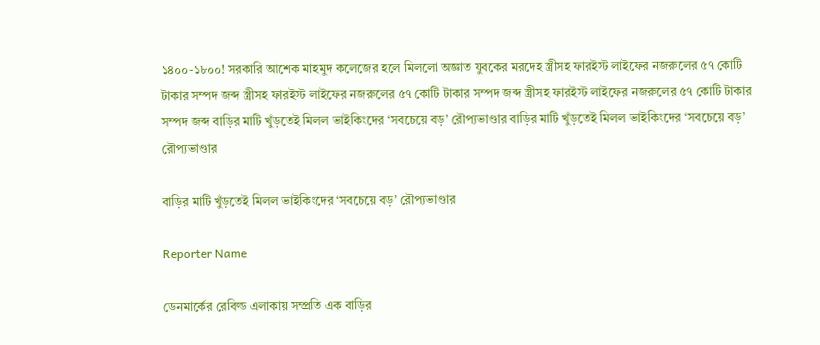১৪০০-১৮০০! সরকারি আশেক মাহমুদ কলেজের হলে মিললো অজ্ঞাত যুবকের মরদেহ স্ত্রীসহ ফারইস্ট লাইফের নজরুলের ৫৭ কোটি টাকার সম্পদ জব্দ স্ত্রীসহ ফারইস্ট লাইফের নজরুলের ৫৭ কোটি টাকার সম্পদ জব্দ স্ত্রীসহ ফারইস্ট লাইফের নজরুলের ৫৭ কোটি টাকার সম্পদ জব্দ বাড়ির মাটি খুঁড়তেই মিলল ভাইকিংদের ‘সবচেয়ে বড়’ রৌপ্যভাণ্ডার বাড়ির মাটি খুঁড়তেই মিলল ভাইকিংদের ‘সবচেয়ে বড়’ রৌপ্যভাণ্ডার

বাড়ির মাটি খুঁড়তেই মিলল ভাইকিংদের ‘সবচেয়ে বড়’ রৌপ্যভাণ্ডার

Reporter Name

ডেনমার্কের রেবিল্ড এলাকায় সম্প্রতি এক বাড়ির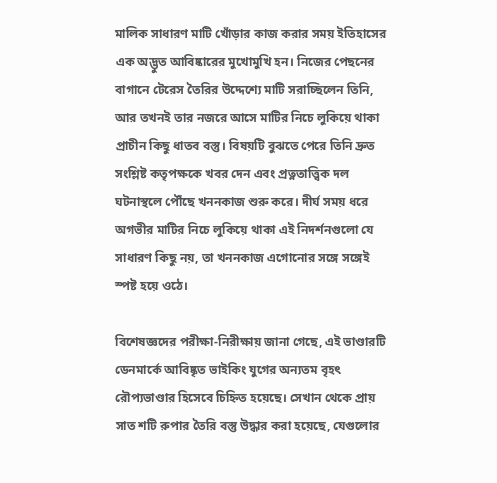মালিক সাধারণ মাটি খোঁড়ার কাজ করার সময় ইতিহাসের এক অদ্ভুত আবিষ্কারের মুখোমুখি হন। নিজের পেছনের বাগানে টেরেস তৈরির উদ্দেশ্যে মাটি সরাচ্ছিলেন তিনি, আর তখনই তার নজরে আসে মাটির নিচে লুকিয়ে থাকা প্রাচীন কিছু ধাতব বস্তু। বিষয়টি বুঝতে পেরে তিনি দ্রুত সংশ্লিষ্ট কতৃপক্ষকে খবর দেন এবং প্রত্নতাত্ত্বিক দল ঘটনাস্থলে পৌঁছে খননকাজ শুরু করে। দীর্ঘ সময় ধরে অগভীর মাটির নিচে লুকিয়ে থাকা এই নিদর্শনগুলো যে সাধারণ কিছু নয়, তা খননকাজ এগোনোর সঙ্গে সঙ্গেই স্পষ্ট হয়ে ওঠে।

বিশেষজ্ঞদের পরীক্ষা-নিরীক্ষায় জানা গেছে, এই ভাণ্ডারটি ডেনমার্কে আবিষ্কৃত ভাইকিং যুগের অন্যতম বৃহৎ রৌপ্যভাণ্ডার হিসেবে চিহ্নিত হয়েছে। সেখান থেকে প্রায় সাত শটি রুপার তৈরি বস্তু উদ্ধার করা হয়েছে, যেগুলোর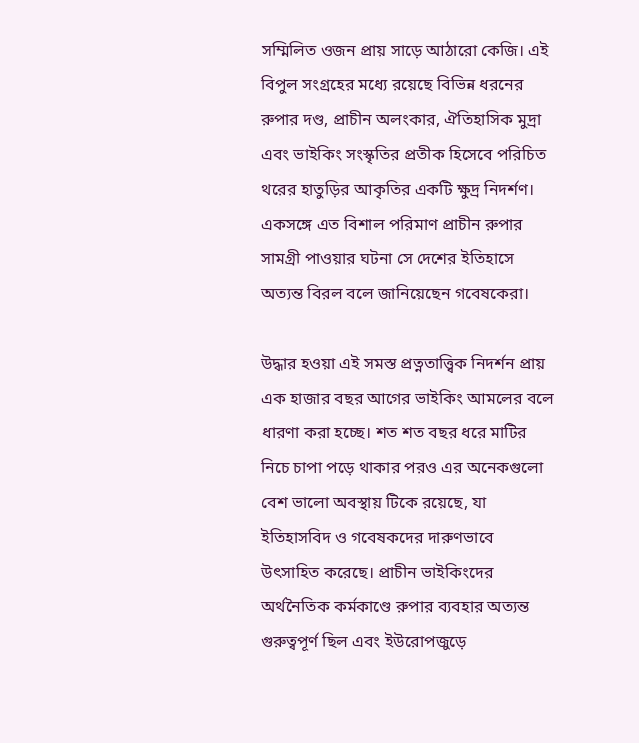সম্মিলিত ওজন প্রায় সাড়ে আঠারো কেজি। এই বিপুল সংগ্রহের মধ্যে রয়েছে বিভিন্ন ধরনের রুপার দণ্ড, প্রাচীন অলংকার, ঐতিহাসিক মুদ্রা এবং ভাইকিং সংস্কৃতির প্রতীক হিসেবে পরিচিত থরের হাতুড়ির আকৃতির একটি ক্ষুদ্র নিদর্শণ। একসঙ্গে এত বিশাল পরিমাণ প্রাচীন রুপার সামগ্রী পাওয়ার ঘটনা সে দেশের ইতিহাসে অত্যন্ত বিরল বলে জানিয়েছেন গবেষকেরা।

উদ্ধার হওয়া এই সমস্ত প্রত্নতাত্ত্বিক নিদর্শন প্রায় এক হাজার বছর আগের ভাইকিং আমলের বলে ধারণা করা হচ্ছে। শত শত বছর ধরে মাটির নিচে চাপা পড়ে থাকার পরও এর অনেকগুলো বেশ ভালো অবস্থায় টিকে রয়েছে, যা ইতিহাসবিদ ও গবেষকদের দারুণভাবে উৎসাহিত করেছে। প্রাচীন ভাইকিংদের অর্থনৈতিক কর্মকাণ্ডে রুপার ব্যবহার অত্যন্ত গুরুত্বপূর্ণ ছিল এবং ইউরোপজুড়ে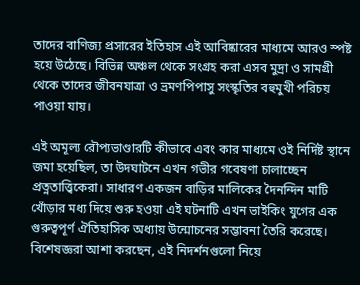তাদের বাণিজ্য প্রসারের ইতিহাস এই আবিষ্কারের মাধ্যমে আরও স্পষ্ট হয়ে উঠেছে। বিভিন্ন অঞ্চল থেকে সংগ্রহ করা এসব মুদ্রা ও সামগ্রী থেকে তাদের জীবনযাত্রা ও ভ্রমণপিপাসু সংস্কৃতির বহুমুখী পরিচয় পাওয়া যায়।

এই অমূল্য রৌপ্যভাণ্ডারটি কীভাবে এবং কার মাধ্যমে ওই নির্দিষ্ট স্থানে জমা হয়েছিল, তা উদঘাটনে এখন গভীর গবেষণা চালাচ্ছেন প্রত্নতাত্ত্বিকেরা। সাধারণ একজন বাড়ির মালিকের দৈনন্দিন মাটি খোঁড়ার মধ্য দিয়ে শুরু হওয়া এই ঘটনাটি এখন ভাইকিং যুগের এক গুরুত্বপূর্ণ ঐতিহাসিক অধ্যায় উন্মোচনের সম্ভাবনা তৈরি করেছে। বিশেষজ্ঞরা আশা করছেন, এই নিদর্শনগুলো নিয়ে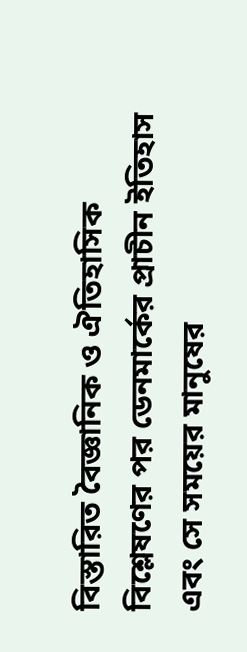বিস্তারিত বৈজ্ঞানিক ও ঐতিহাসিক বিশ্লেষণের পর ডেনমার্কের প্রাচীন ইতিহাস এবং সে সময়ের মানুষের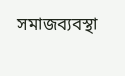সমাজব্যবস্থা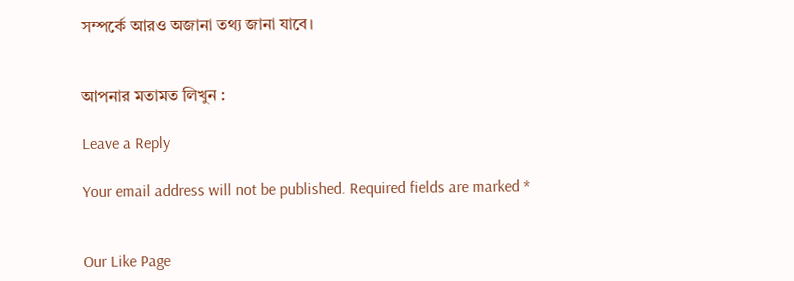সম্পর্কে আরও অজানা তথ্য জানা যাবে।


আপনার মতামত লিখুন :

Leave a Reply

Your email address will not be published. Required fields are marked *


Our Like Page